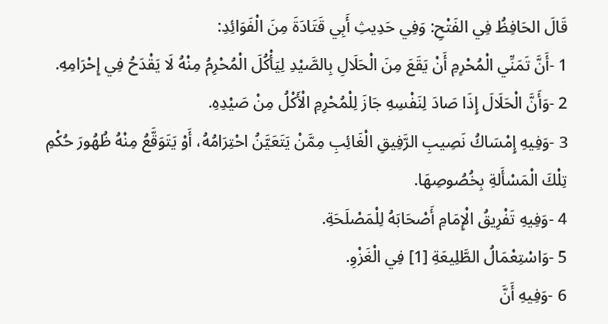قَالَ الحَافِظُ فِي الفَتْحِ: وَفِي حَدِيثِ أَبِي قَتَادَةَ مِنَ الْفَوَائِدِ:
1 -أَنَّ تَمَنِّي الْمُحْرِمِ أَنْ يَقَعَ مِنَ الْحَلَالِ بِالصَّيْدِ لِيَأْكُلَ الْمُحْرِمُ مِنْهُ لَا يَقْدَحُ فِي إِحْرَامِهِ.
2 -وَأَنَّ الْحَلَالَ إِذَا صَادَ لِنَفْسِهِ جَازَ لِلْمُحْرِمِ الْأَكْلُ مِنْ صَيْدِهِ.
3 -وَفِيهِ إِمْسَاكُ نَصِيبِ الرَّفِيقِ الْغَائِبِ مِمَّنْ يَتَعَيَّنُ احْتِرَامُهُ، أَوْ يَتَوَقَّعُ مِنْهُ ظُهُورَ حُكْمِ تِلْكَ الْمَسْأَلةِ بِخُصُوصِهَا.
4 -وَفِيهِ تَفْرِيقُ الْإِمَامِ أَصْحَابَهُ لِلْمَصْلَحَةِ.
5 -وَاسْتِعْمَالُ الطَّلِيعَةِ [1] فِي الْغَزْوِ.
6 -وَفِيهِ أَنَّ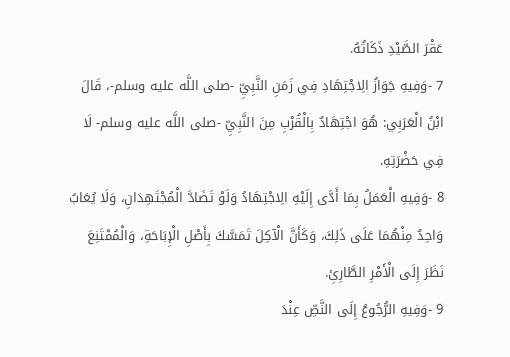عَقْرَ الصَّيْدِ ذَكَاتُهُ.
7 -وَفِيهِ جَوَازُ الِاجْتِهَادِ فِي زَمَنِ النَّبِيِّ -صلى اللَّه عليه وسلم-، قَالَ ابْنُ الْعَرَبِي: هُوَ اجْتِهَادٌ بِالْقُرْبِ مِنَ النَّبِيِّ -صلى اللَّه عليه وسلم- لَا فِي حَضْرَتِهِ.
8 -وَفِيهِ الْعَمَلُ بِمَا أَدَّى إِلَيْهِ الِاجْتِهَادُ وَلَوْ تَضَادَّ الْمُجْتَهِدَانِ، وَلَا يُعَابُ وَاحِدٌ مِنْهُمَا عَلَى ذَلِكَ، وَكَأَنَّ الْآكِلَ تَمَسَّكَ بِأَصْلِ الْإِبَاحَةِ، وَالْمُمْتَنِعَ نَظَرَ إِلَى الْأَمْرِ الطَّارِئِ.
9 -وَفِيهِ الرُّجُوعُ إِلَى النَّصِّ عِنْدَ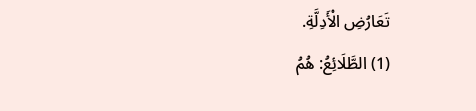تَعَارُضِ الْأَدِلَّةِ.
(1) الطَّلَائِعُ: هُمُ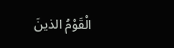الْقَوْمُ الذينَ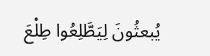يُبعثُونَ لِيَطَّلِعُوا طِلْعَ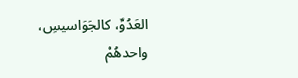العَدُوِّ، كالجَوَاسيسِ، واحدهُمْ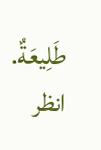طَلِيعَةٌ. انظر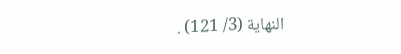النهاية (3/ 121) .